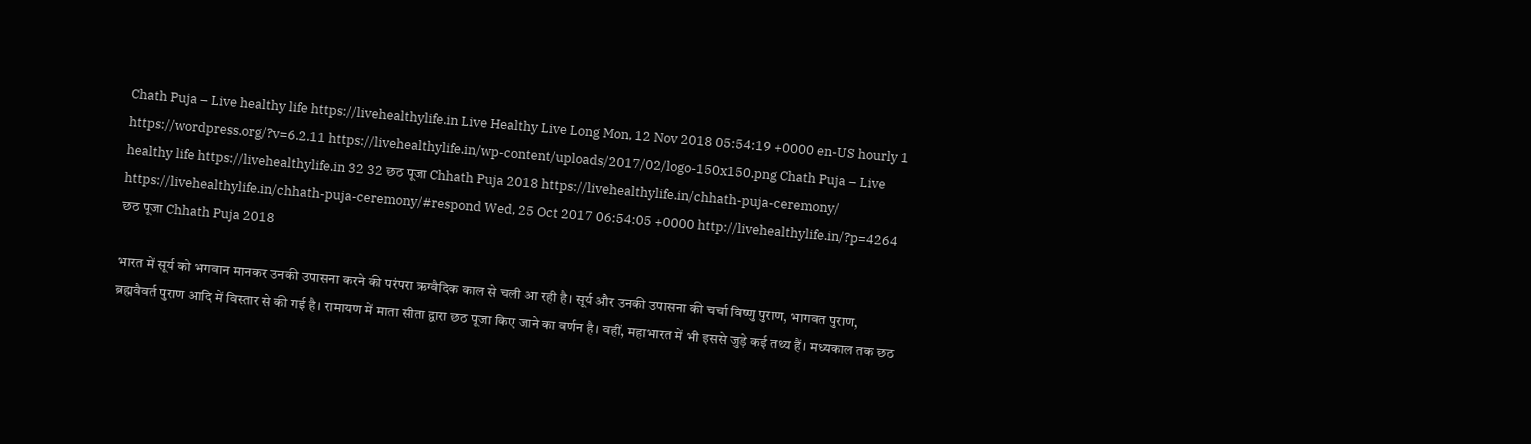Chath Puja – Live healthy life https://livehealthylife.in Live Healthy Live Long Mon, 12 Nov 2018 05:54:19 +0000 en-US hourly 1 https://wordpress.org/?v=6.2.11 https://livehealthylife.in/wp-content/uploads/2017/02/logo-150x150.png Chath Puja – Live healthy life https://livehealthylife.in 32 32 छठ पूजा Chhath Puja 2018 https://livehealthylife.in/chhath-puja-ceremony/ https://livehealthylife.in/chhath-puja-ceremony/#respond Wed, 25 Oct 2017 06:54:05 +0000 http://livehealthylife.in/?p=4264 छठ पूजा Chhath Puja 2018

भारत में सूर्य को भगवान मानकर उनकी उपासना करने की परंपरा ऋग्वैदिक काल से चली आ रही है। सूर्य और उनकी उपासना की चर्चा विष्णु पुराण, भागवत पुराण, ब्रह्मवैवर्त पुराण आदि में विस्तार से की गई है। रामायण में माता सीता द्वारा छठ पूजा किए जाने का वर्णन है। वहीं, महाभारत में भी इससे जुड़े कई तथ्य हैं। मध्यकाल तक छठ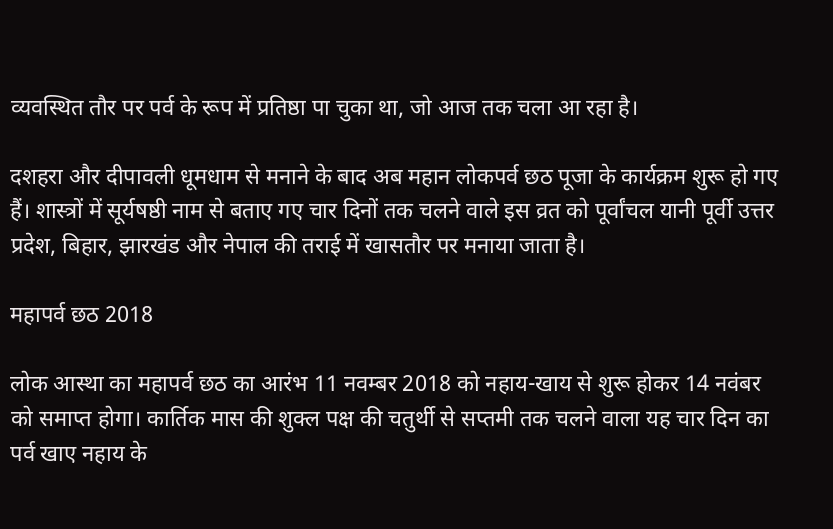व्यवस्थित तौर पर पर्व के रूप में प्रतिष्ठा पा चुका था, जो आज तक चला आ रहा है।

दशहरा और दीपावली धूमधाम से मनाने के बाद अब महान लोकपर्व छठ पूजा के कार्यक्रम शुरू हो गए हैं। शास्त्रों में सूर्यषष्ठी नाम से बताए गए चार दिनों तक चलने वाले इस व्रत को पूर्वांचल यानी पूर्वी उत्तर प्रदेश, बिहार, झारखंड और नेपाल की तराई में खासतौर पर मनाया जाता है।

महापर्व छठ 2018

लोक आस्था का महापर्व छठ का आरंभ 11 नवम्बर 2018 को नहाय-खाय से शुरू होकर 14 नवंबर को समाप्‍त होगा। कार्तिक मास की शुक्ल पक्ष की चतुर्थी से सप्तमी तक चलने वाला यह चार दिन का पर्व खाए नहाय के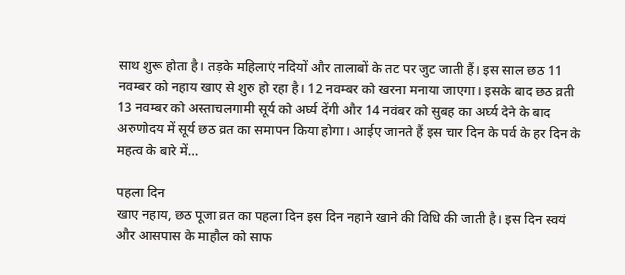साथ शुरू होता है। तड़के महिलाएं नदियों और तालाबों के तट पर जुट जाती हैं। इस साल छठ 11 नवम्बर को नहाय खाए से शुरु हो रहा है। 12 नवम्बर को खरना मनाया जाएगा। इसके बाद छठ व्रती 13 नवम्बर को अस्ताचलगामी सूर्य को अर्घ्य देंगी और 14 नवंबर को सुबह का अर्घ्य देने के बाद अरुणोदय में सूर्य छठ व्रत का समापन किया होगा। आईए जानते हैं इस चार दिन के पर्व के हर दिन के महत्‍व के बारे में…

पहला दिन
खाए नहाय, छठ पूजा व्रत का पहला दिन इस दिन नहाने खाने की विधि की जाती है। इस दिन स्‍वयं और आसपास के माहौल को साफ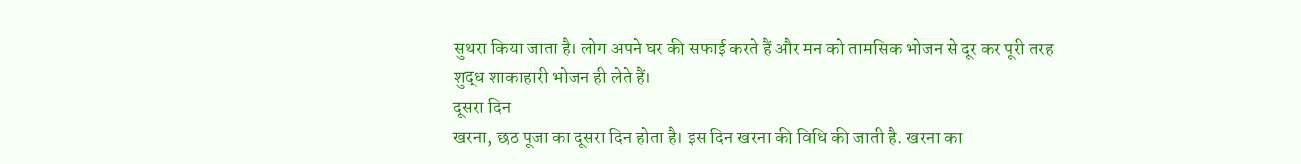सुथरा किया जाता है। लोग अपने घर की सफाई करते हैं और मन को तामसिक भोजन से दूर कर पूरी तरह शुद्ध शाकाहारी भोजन ही लेते हैं।
दूसरा दिन
खरना, छठ पूजा का दूसरा दिन होता है। इस दिन खरना की विधि की जाती है. खरना का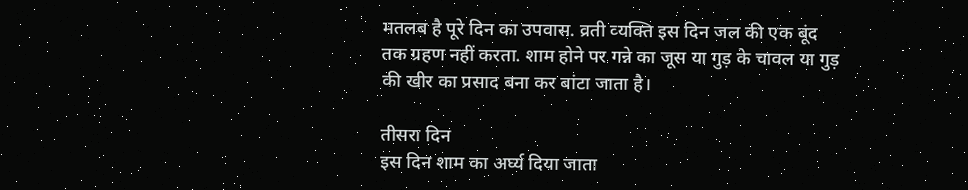मतलब है पूरे दिन का उपवास. व्रती व्‍यक्ति इस दिन जल की एक बूंद तक ग्रहण नहीं करता. शाम होने पर गन्ने का जूस या गुड़ के चावल या गुड़ की खीर का प्रसाद बना कर बांटा जाता है।

तीसरा दिन
इस दिन शाम का अर्घ्य दिया जाता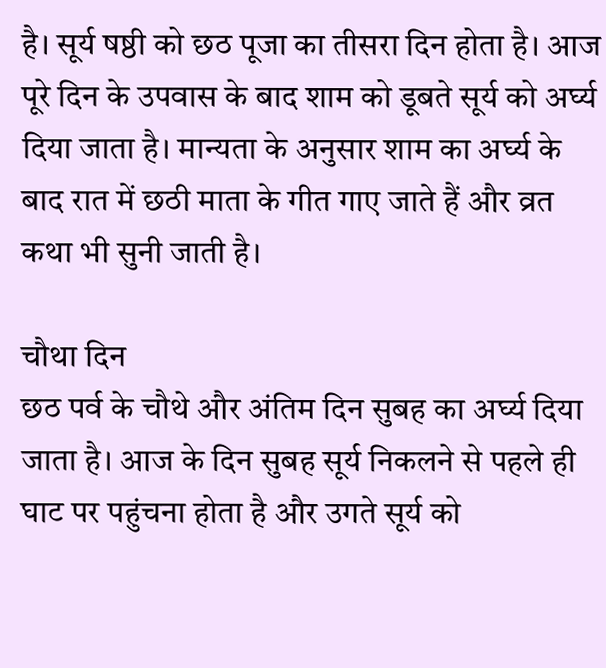है। सूर्य षष्ठी को छठ पूजा का तीसरा दिन होता है। आज पूरे दिन के उपवास के बाद शाम को डूबते सूर्य को अर्घ्य दिया जाता है। मान्‍यता के अनुसार शाम का अर्घ्य के बाद रात में छठी माता के गीत गाए जाते हैं और व्रत कथा भी सुनी जाती है।

चौथा दिन
छठ पर्व के चौथे और अंतिम दिन सुबह का अर्घ्य दिया जाता है। आज के दिन सुबह सूर्य निकलने से पहले ही घाट पर पहुंचना होता है और उगते सूर्य को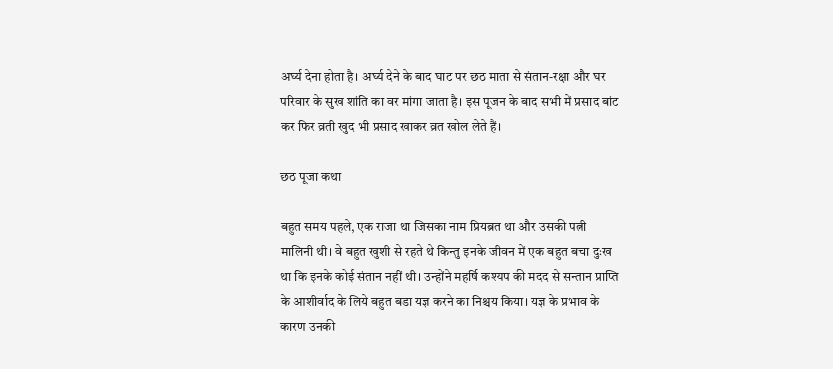अर्घ्य देना होता है। अर्घ्य देने के बाद घाट पर छठ माता से संतान-रक्षा और घर परिवार के सुख शांति का वर मांगा जाता है। इस पूजन के बाद सभी में प्रसाद बांट कर फिर व्रती खुद भी प्रसाद खाकर व्रत खोल लेते हैं।

छठ पूजा कथा

बहुत समय पहले, एक राजा था जिसका नाम प्रियब्रत था और उसकी पत्नी मालिनी थी। वे बहुत खुशी से रहते थे किन्तु इनके जीवन में एक बहुत बचा दुःख था कि इनके कोई संतान नहीं थी। उन्होंने महर्षि कश्यप की मदद से सन्तान प्राप्ति के आशीर्वाद के लिये बहुत बडा यज्ञ करने का निश्चय किया। यज्ञ के प्रभाव के कारण उनकी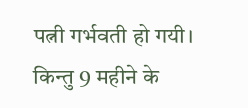पत्नी गर्भवती हो गयी। किन्तु 9 महीने के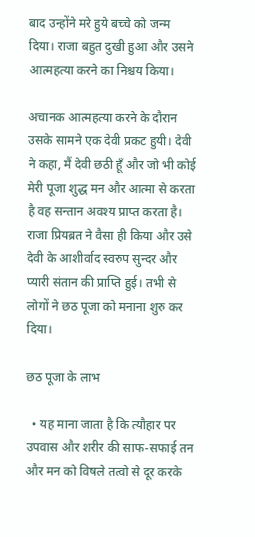बाद उन्होंने मरे हुये बच्चे को जन्म दिया। राजा बहुत दुखी हुआ और उसने आत्महत्या करने का निश्चय किया।

अचानक आत्महत्या करने के दौरान उसके सामने एक देवी प्रकट हुयी। देवी ने कहा, मैं देवी छठी हूँ और जो भी कोई मेरी पूजा शुद्ध मन और आत्मा से करता है वह सन्तान अवश्य प्राप्त करता है। राजा प्रियब्रत ने वैसा ही किया और उसे देवी के आशीर्वाद स्वरुप सुन्दर और प्यारी संतान की प्राप्ति हुई। तभी से लोगों ने छठ पूजा को मनाना शुरु कर दिया।

छठ पूजा के लाभ

  • यह माना जाता है कि त्यौहार पर उपवास और शरीर की साफ-सफाई तन और मन को विषले तत्वो से दूर करके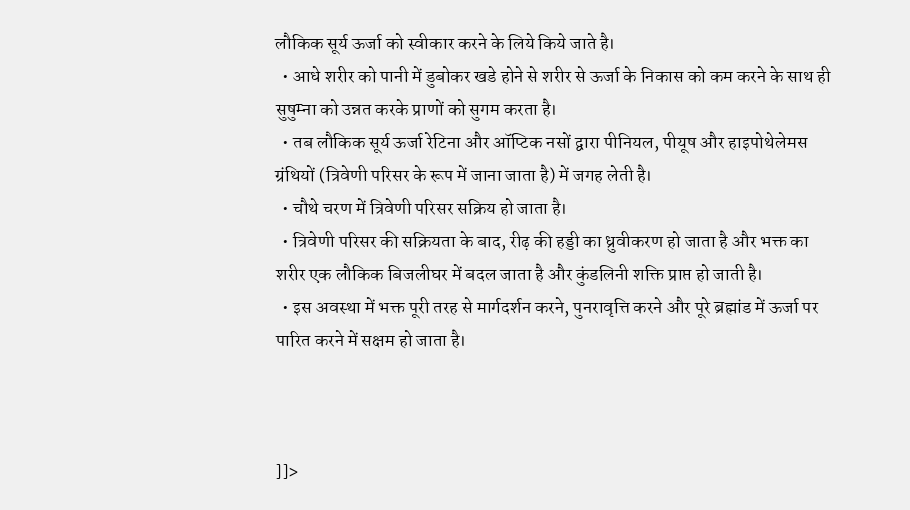लौकिक सूर्य ऊर्जा को स्वीकार करने के लिये किये जाते है।
  • आधे शरीर को पानी में डुबोकर खडे होने से शरीर से ऊर्जा के निकास को कम करने के साथ ही सुषुम्ना को उन्नत करके प्राणों को सुगम करता है।
  • तब लौकिक सूर्य ऊर्जा रेटिना और ऑप्टिक नसों द्वारा पीनियल, पीयूष और हाइपोथेलेमस ग्रंथियों (त्रिवेणी परिसर के रूप में जाना जाता है) में जगह लेती है।
  • चौथे चरण में त्रिवेणी परिसर सक्रिय हो जाता है।
  • त्रिवेणी परिसर की सक्रियता के बाद, रीढ़ की हड्डी का ध्रुवीकरण हो जाता है और भक्त का शरीर एक लौकिक बिजलीघर में बदल जाता है और कुंडलिनी शक्ति प्राप्त हो जाती है।
  • इस अवस्था में भक्त पूरी तरह से मार्गदर्शन करने, पुनरावृत्ति करने और पूरे ब्रह्मांड में ऊर्जा पर पारित करने में सक्षम हो जाता है।



]]>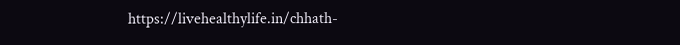https://livehealthylife.in/chhath-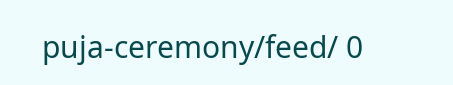puja-ceremony/feed/ 0